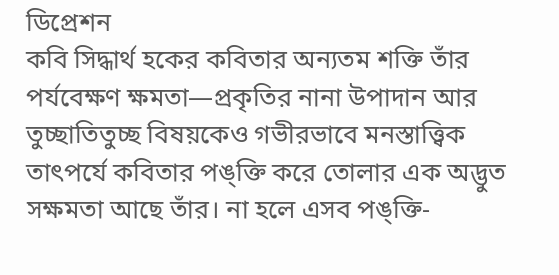ডিপ্রেশন
কবি সিদ্ধার্থ হকের কবিতার অন্যতম শক্তি তাঁর পর্যবেক্ষণ ক্ষমতা—প্রকৃতির নানা উপাদান আর তুচ্ছাতিতুচ্ছ বিষয়কেও গভীরভাবে মনস্তাত্ত্বিক তাৎপর্যে কবিতার পঙ্ক্তি করে তোলার এক অদ্ভুত সক্ষমতা আছে তাঁর। না হলে এসব পঙ্ক্তি-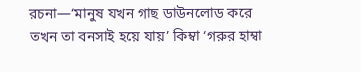রচনা—‘মানুষ যখন গাছ ডাউনলোড করে তখন তা বনসাই হয়ে যায়’ কিম্বা ‘গরুর হাম্বা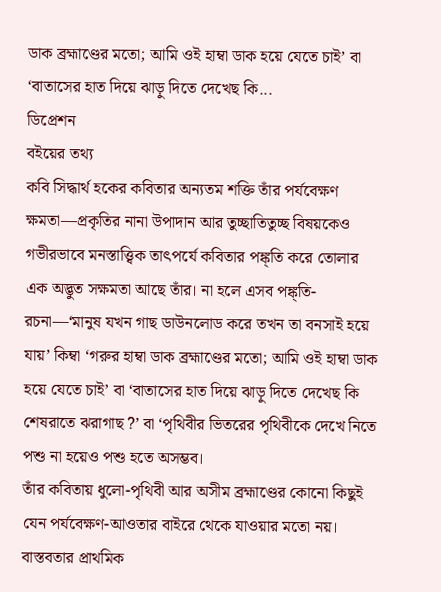ডাক ব্রহ্মাণ্ডের মতো; আমি ওই হাম্বা ডাক হয়ে যেতে চাই’ বা ‘বাতাসের হাত দিয়ে ঝাড়ু দিতে দেখেছ কি...
ডিপ্রেশন
বইয়ের তথ্য
কবি সিদ্ধার্থ হকের কবিতার অন্যতম শক্তি তাঁর পর্যবেক্ষণ ক্ষমতা—প্রকৃতির নানা উপাদান আর তুচ্ছাতিতুচ্ছ বিষয়কেও গভীরভাবে মনস্তাত্ত্বিক তাৎপর্যে কবিতার পঙ্ক্তি করে তোলার এক অদ্ভুত সক্ষমতা আছে তাঁর। না হলে এসব পঙ্ক্তি-রচনা—‘মানুষ যখন গাছ ডাউনলোড করে তখন তা বনসাই হয়ে যায়’ কিম্বা ‘গরুর হাম্বা ডাক ব্রহ্মাণ্ডের মতো; আমি ওই হাম্বা ডাক হয়ে যেতে চাই’ বা ‘বাতাসের হাত দিয়ে ঝাড়ু দিতে দেখেছ কি শেষরাতে ঝরাগাছ ?’ বা ‘পৃথিবীর ভিতরের পৃথিবীকে দেখে নিতে পশু না হয়েও পশু হতে অসম্ভব।
তাঁর কবিতায় ধুলো-পৃথিবী আর অসীম ব্রহ্মাণ্ডের কোনো কিছুই যেন পর্যবেক্ষণ-আওতার বাইরে থেকে যাওয়ার মতো নয়। বাস্তবতার প্রাথমিক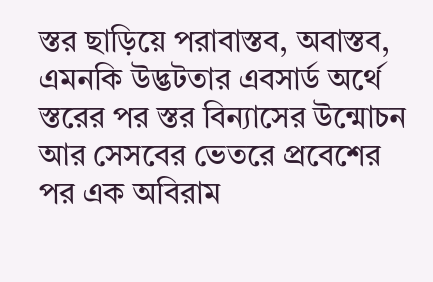স্তর ছাড়িয়ে পরাবাস্তব, অবাস্তব, এমনকি উদ্ভটতার এবসার্ড অর্থে স্তরের পর স্তর বিন্যাসের উন্মোচন আর সেসবের ভেতরে প্রবেশের পর এক অবিরাম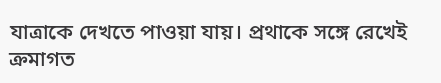যাত্রাকে দেখতে পাওয়া যায়। প্রথাকে সঙ্গে রেখেই ক্রমাগত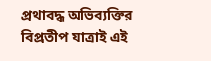প্রথাবদ্ধ অভিব্যক্তির বিপ্রতীপ যাত্রাই এই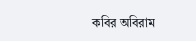কবির অবিরাম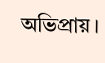অভিপ্রায়।